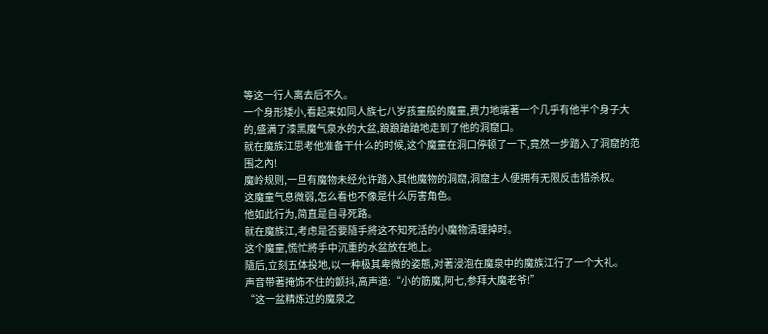等这一行人离去后不久。
一个身形矮小,看起来如同人族七八岁孩童般的魔童,费力地端著一个几乎有他半个身子大的,盛满了漆黑魔气泉水的大盆,踉踉蹌蹌地走到了他的洞窟口。
就在魔族江思考他准备干什么的时候,这个魔童在洞口停顿了一下,竟然一步踏入了洞窟的范围之內!
魔岭规则,一旦有魔物未经允许踏入其他魔物的洞窟,洞窟主人便拥有无限反击猎杀权。
这魔童气息微弱,怎么看也不像是什么厉害角色。
他如此行为,简直是自寻死路。
就在魔族江,考虑是否要隨手將这不知死活的小魔物清理掉时。
这个魔童,慌忙將手中沉重的水盆放在地上。
隨后,立刻五体投地,以一种极其卑微的姿態,对著浸泡在魔泉中的魔族江行了一个大礼。
声音带著掩饰不住的颤抖,高声道:“小的筋魔,阿七,参拜大魔老爷!”
“这一盆精炼过的魔泉之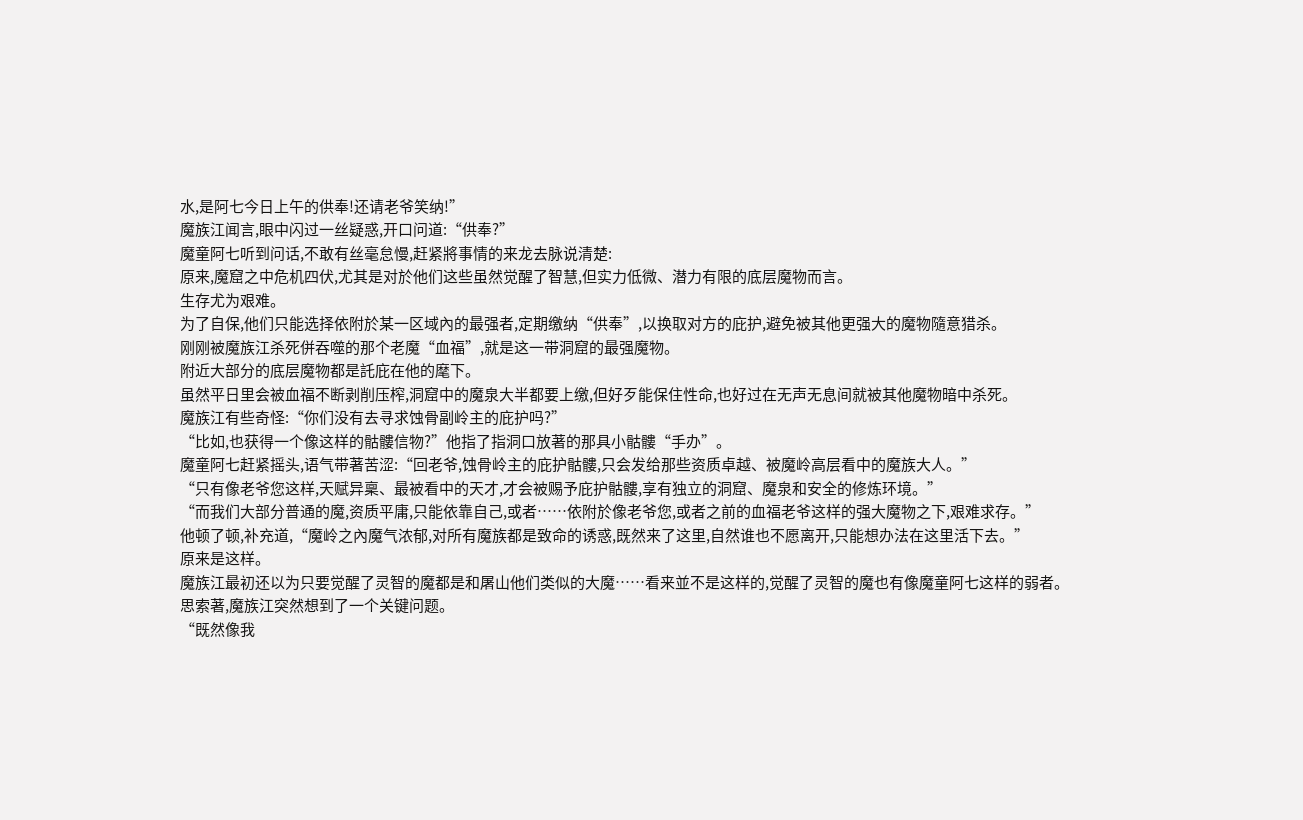水,是阿七今日上午的供奉!还请老爷笑纳!”
魔族江闻言,眼中闪过一丝疑惑,开口问道:“供奉?”
魔童阿七听到问话,不敢有丝毫怠慢,赶紧將事情的来龙去脉说清楚:
原来,魔窟之中危机四伏,尤其是对於他们这些虽然觉醒了智慧,但实力低微、潜力有限的底层魔物而言。
生存尤为艰难。
为了自保,他们只能选择依附於某一区域內的最强者,定期缴纳“供奉”,以换取对方的庇护,避免被其他更强大的魔物隨意猎杀。
刚刚被魔族江杀死併吞噬的那个老魔“血福”,就是这一带洞窟的最强魔物。
附近大部分的底层魔物都是託庇在他的麾下。
虽然平日里会被血福不断剥削压榨,洞窟中的魔泉大半都要上缴,但好歹能保住性命,也好过在无声无息间就被其他魔物暗中杀死。
魔族江有些奇怪:“你们没有去寻求蚀骨副岭主的庇护吗?”
“比如,也获得一个像这样的骷髏信物?”他指了指洞口放著的那具小骷髏“手办”。
魔童阿七赶紧摇头,语气带著苦涩:“回老爷,蚀骨岭主的庇护骷髏,只会发给那些资质卓越、被魔岭高层看中的魔族大人。”
“只有像老爷您这样,天赋异稟、最被看中的天才,才会被赐予庇护骷髏,享有独立的洞窟、魔泉和安全的修炼环境。”
“而我们大部分普通的魔,资质平庸,只能依靠自己,或者……依附於像老爷您,或者之前的血福老爷这样的强大魔物之下,艰难求存。”
他顿了顿,补充道,“魔岭之內魔气浓郁,对所有魔族都是致命的诱惑,既然来了这里,自然谁也不愿离开,只能想办法在这里活下去。”
原来是这样。
魔族江最初还以为只要觉醒了灵智的魔都是和屠山他们类似的大魔……看来並不是这样的,觉醒了灵智的魔也有像魔童阿七这样的弱者。
思索著,魔族江突然想到了一个关键问题。
“既然像我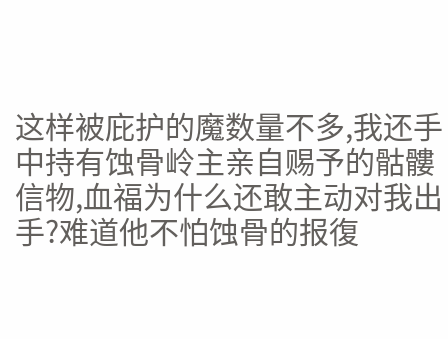这样被庇护的魔数量不多,我还手中持有蚀骨岭主亲自赐予的骷髏信物,血福为什么还敢主动对我出手?难道他不怕蚀骨的报復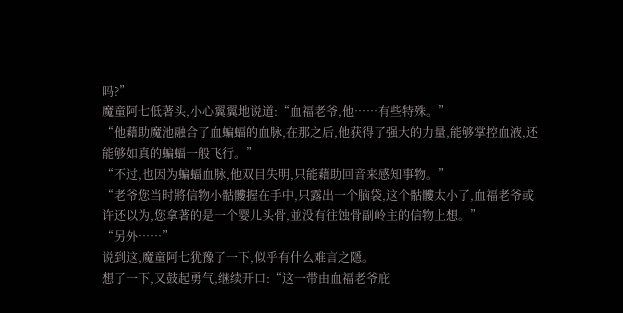吗?”
魔童阿七低著头,小心翼翼地说道:“血福老爷,他……有些特殊。”
“他藉助魔池融合了血蝙蝠的血脉,在那之后,他获得了强大的力量,能够掌控血液,还能够如真的蝙蝠一般飞行。”
“不过,也因为蝙蝠血脉,他双目失明,只能藉助回音来感知事物。”
“老爷您当时將信物小骷髏握在手中,只露出一个脑袋,这个骷髏太小了,血福老爷或许还以为,您拿著的是一个婴儿头骨,並没有往蚀骨副岭主的信物上想。”
“另外……”
说到这,魔童阿七犹豫了一下,似乎有什么难言之隱。
想了一下,又鼓起勇气,继续开口:“这一带由血福老爷庇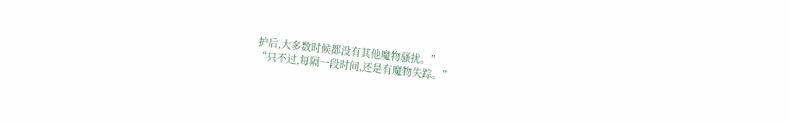护后,大多数时候都没有其他魔物骚扰。”
“只不过,每隔一段时间,还是有魔物失踪。”